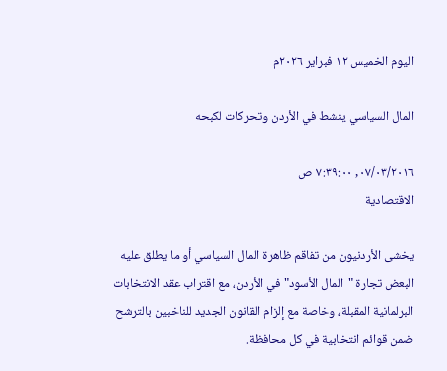اليوم الخميس ١٢ فبراير ٢٠٢٦م

المال السياسي ينشط في الأردن وتحركات لكبحه

٠٧/٠٣/٢٠١٦, ٧:٣٩:٠٠ ص
الاقتصادية

يخشى الأردنيون من تفاقم ظاهرة المال السياسي أو ما يطلق عليه البعض تجارة "المال الأسود" في الأردن، مع اقتراب عقد الانتخابات البرلمانية المقبلة، وخاصة مع إلزام القانون الجديد للناخبين بالترشح ضمن قوائم انتخابية في كل محافظة.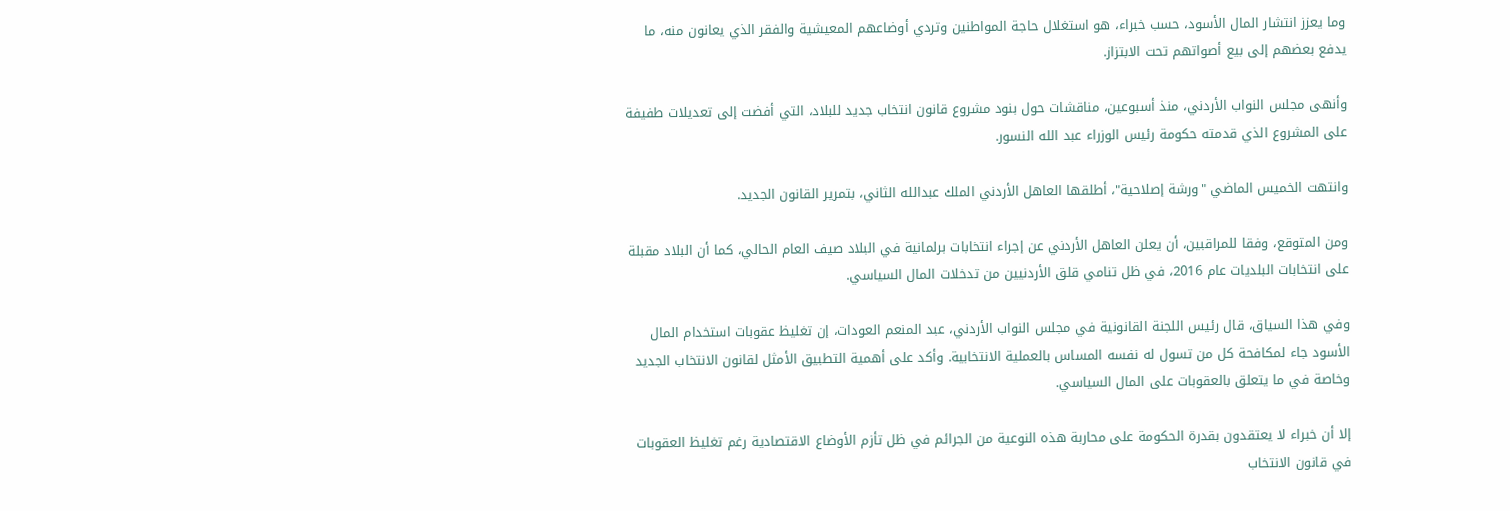وما يعزز انتشار المال الأسود، حسب خبراء، هو استغلال حاجة المواطنين وتردي أوضاعهم المعيشية والفقر الذي يعانون منه، ما يدفع بعضهم إلى بيع أصواتهم تحت الابتزاز.

وأنهى مجلس النواب الأردني، منذ أسبوعين، مناقشات حول بنود مشروع قانون انتخاب جديد للبلاد، التي أفضت إلى تعديلات طفيفة على المشروع الذي قدمته حكومة رئيس الوزراء عبد الله النسور.

وانتهت الخميس الماضي "ورشة إصلاحية"، أطلقها العاهل الأردني الملك عبدالله الثاني، بتمرير القانون الجديد.

ومن المتوقع، وفقا للمراقبين، أن يعلن العاهل الأردني عن إجراء انتخابات برلمانية في البلاد صيف العام الحالي، كما أن البلاد مقبلة على انتخابات البلديات عام 2016، في ظل تنامي قلق الأردنيين من تدخلات المال السياسي.

وفي هذا السياق، قال رئيس اللجنة القانونية في مجلس النواب الأردني، عبد المنعم العودات، إن تغليظ عقوبات استخدام المال الأسود جاء لمكافحة كل من تسول له نفسه المساس بالعملية الانتخابية. وأكد على أهمية التطبيق الأمثل لقانون الانتخاب الجديد وخاصة في ما يتعلق بالعقوبات على المال السياسي.

إلا أن خبراء لا يعتقدون بقدرة الحكومة على محاربة هذه النوعية من الجرائم في ظل تأزم الأوضاع الاقتصادية رغم تغليظ العقوبات في قانون الانتخاب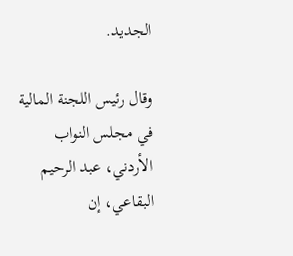الجديد.

وقال رئيس اللجنة المالية في مجلس النواب الأردني، عبد الرحيم البقاعي، إن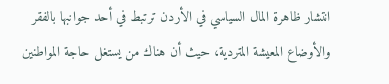انتشار ظاهرة المال السياسي في الأردن ترتبط في أحد جوانبها بالفقر والأوضاع المعيشة المتردية، حيث أن هناك من يستغل حاجة المواطنين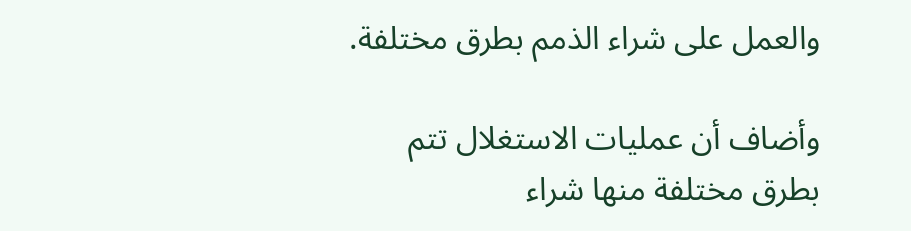والعمل على شراء الذمم بطرق مختلفة.

وأضاف أن عمليات الاستغلال تتم بطرق مختلفة منها شراء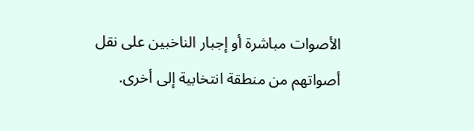الأصوات مباشرة أو إجبار الناخبين على نقل أصواتهم من منطقة انتخابية إلى أخرى.